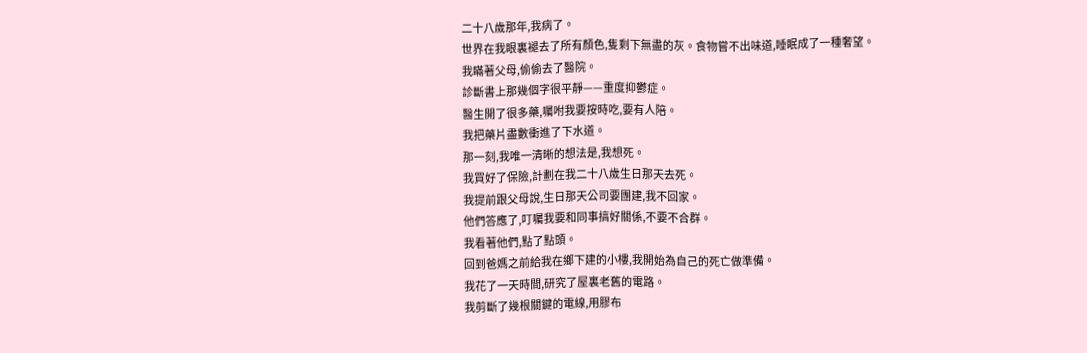二十八歲那年,我病了。
世界在我眼裏褪去了所有顏色,隻剩下無盡的灰。食物嘗不出味道,睡眠成了一種奢望。
我瞞著父母,偷偷去了醫院。
診斷書上那幾個字很平靜——重度抑鬱症。
醫生開了很多藥,囑咐我要按時吃,要有人陪。
我把藥片盡數衝進了下水道。
那一刻,我唯一清晰的想法是,我想死。
我買好了保險,計劃在我二十八歲生日那天去死。
我提前跟父母說,生日那天公司要團建,我不回家。
他們答應了,叮囑我要和同事搞好關係,不要不合群。
我看著他們,點了點頭。
回到爸媽之前給我在鄉下建的小樓,我開始為自己的死亡做準備。
我花了一天時間,研究了屋裏老舊的電路。
我剪斷了幾根關鍵的電線,用膠布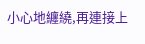小心地纏繞,再連接上